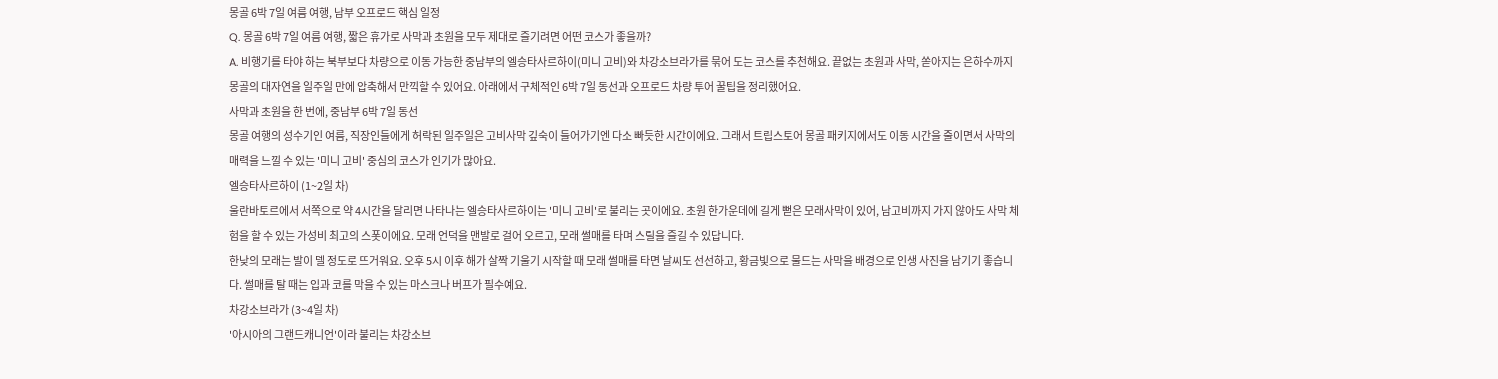몽골 6박 7일 여름 여행, 남부 오프로드 핵심 일정
Q. 몽골 6박 7일 여름 여행, 짧은 휴가로 사막과 초원을 모두 제대로 즐기려면 어떤 코스가 좋을까?
A. 비행기를 타야 하는 북부보다 차량으로 이동 가능한 중남부의 엘승타사르하이(미니 고비)와 차강소브라가를 묶어 도는 코스를 추천해요. 끝없는 초원과 사막, 쏟아지는 은하수까지 몽골의 대자연을 일주일 만에 압축해서 만끽할 수 있어요. 아래에서 구체적인 6박 7일 동선과 오프로드 차량 투어 꿀팁을 정리했어요.
사막과 초원을 한 번에, 중남부 6박 7일 동선
몽골 여행의 성수기인 여름, 직장인들에게 허락된 일주일은 고비사막 깊숙이 들어가기엔 다소 빠듯한 시간이에요. 그래서 트립스토어 몽골 패키지에서도 이동 시간을 줄이면서 사막의 매력을 느낄 수 있는 '미니 고비' 중심의 코스가 인기가 많아요.
엘승타사르하이 (1~2일 차)
울란바토르에서 서쪽으로 약 4시간을 달리면 나타나는 엘승타사르하이는 '미니 고비'로 불리는 곳이에요. 초원 한가운데에 길게 뻗은 모래사막이 있어, 남고비까지 가지 않아도 사막 체험을 할 수 있는 가성비 최고의 스폿이에요. 모래 언덕을 맨발로 걸어 오르고, 모래 썰매를 타며 스릴을 즐길 수 있답니다.
한낮의 모래는 발이 델 정도로 뜨거워요. 오후 5시 이후 해가 살짝 기울기 시작할 때 모래 썰매를 타면 날씨도 선선하고, 황금빛으로 물드는 사막을 배경으로 인생 사진을 남기기 좋습니다. 썰매를 탈 때는 입과 코를 막을 수 있는 마스크나 버프가 필수예요.
차강소브라가 (3~4일 차)
'아시아의 그랜드캐니언'이라 불리는 차강소브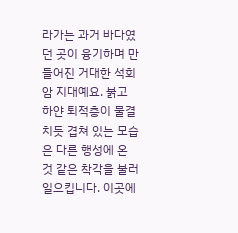라가는 과거 바다였던 곳이 융기하며 만들어진 거대한 석회암 지대예요. 붉고 하얀 퇴적층이 물결치듯 겹쳐 있는 모습은 다른 행성에 온 것 같은 착각을 불러일으킵니다. 이곳에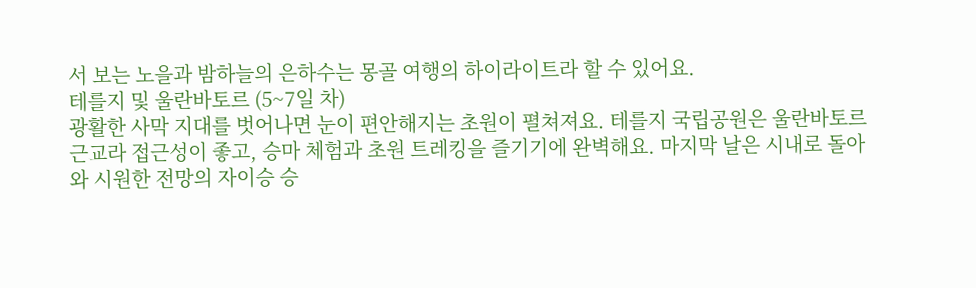서 보는 노을과 밤하늘의 은하수는 몽골 여행의 하이라이트라 할 수 있어요.
테를지 및 울란바토르 (5~7일 차)
광활한 사막 지대를 벗어나면 눈이 편안해지는 초원이 펼쳐져요. 테를지 국립공원은 울란바토르 근교라 접근성이 좋고, 승마 체험과 초원 트레킹을 즐기기에 완벽해요. 마지막 날은 시내로 돌아와 시원한 전망의 자이승 승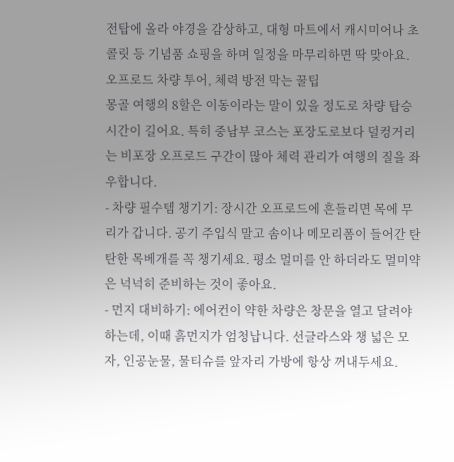전탑에 올라 야경을 감상하고, 대형 마트에서 캐시미어나 초콜릿 등 기념품 쇼핑을 하며 일정을 마무리하면 딱 맞아요.
오프로드 차량 투어, 체력 방전 막는 꿀팁
몽골 여행의 8할은 이동이라는 말이 있을 정도로 차량 탑승 시간이 길어요. 특히 중남부 코스는 포장도로보다 덜컹거리는 비포장 오프로드 구간이 많아 체력 관리가 여행의 질을 좌우합니다.
- 차량 필수템 챙기기: 장시간 오프로드에 흔들리면 목에 무리가 갑니다. 공기 주입식 말고 솜이나 메모리폼이 들어간 탄탄한 목베개를 꼭 챙기세요. 평소 멀미를 안 하더라도 멀미약은 넉넉히 준비하는 것이 좋아요.
- 먼지 대비하기: 에어컨이 약한 차량은 창문을 열고 달려야 하는데, 이때 흙먼지가 엄청납니다. 선글라스와 챙 넓은 모자, 인공눈물, 물티슈를 앞자리 가방에 항상 꺼내두세요.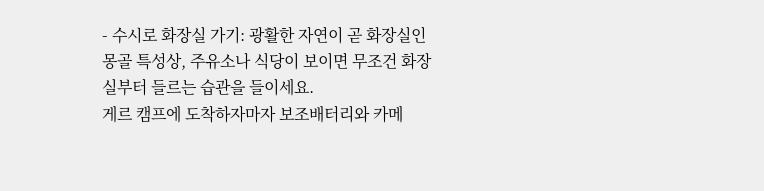- 수시로 화장실 가기: 광활한 자연이 곧 화장실인 몽골 특성상, 주유소나 식당이 보이면 무조건 화장실부터 들르는 습관을 들이세요.
게르 캠프에 도착하자마자 보조배터리와 카메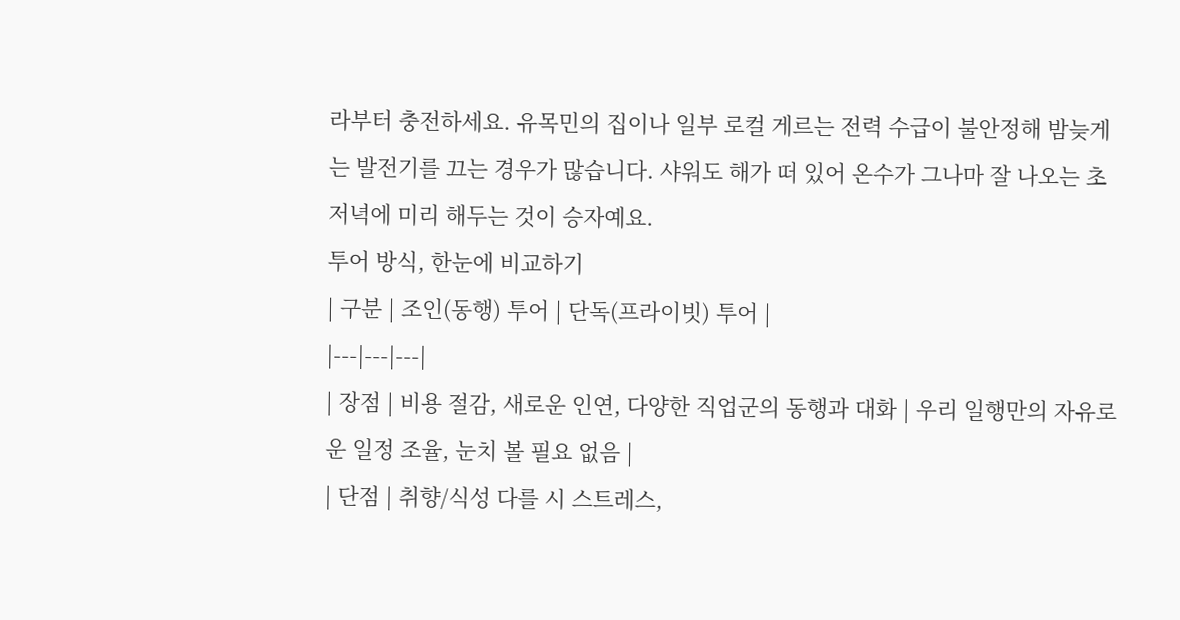라부터 충전하세요. 유목민의 집이나 일부 로컬 게르는 전력 수급이 불안정해 밤늦게는 발전기를 끄는 경우가 많습니다. 샤워도 해가 떠 있어 온수가 그나마 잘 나오는 초저녁에 미리 해두는 것이 승자예요.
투어 방식, 한눈에 비교하기
| 구분 | 조인(동행) 투어 | 단독(프라이빗) 투어 |
|---|---|---|
| 장점 | 비용 절감, 새로운 인연, 다양한 직업군의 동행과 대화 | 우리 일행만의 자유로운 일정 조율, 눈치 볼 필요 없음 |
| 단점 | 취향/식성 다를 시 스트레스,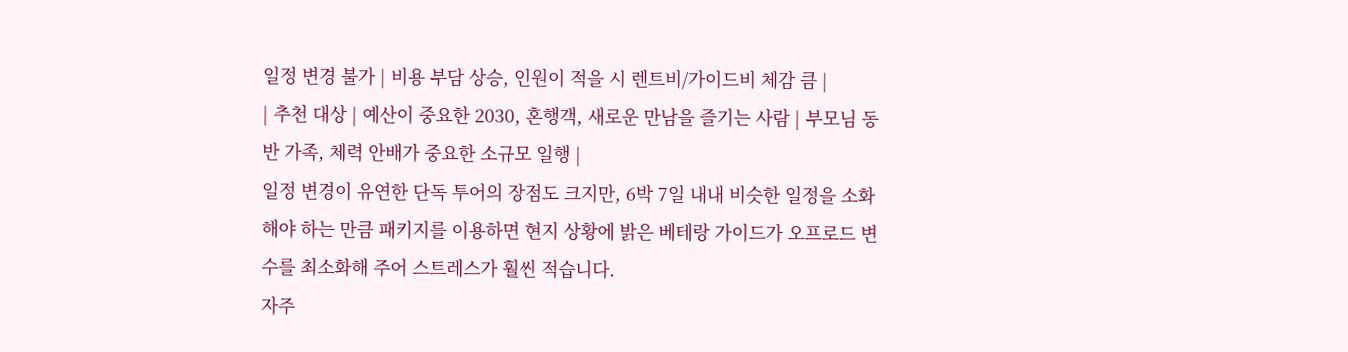일정 변경 불가 | 비용 부담 상승, 인원이 적을 시 렌트비/가이드비 체감 큼 |
| 추천 대상 | 예산이 중요한 2030, 혼행객, 새로운 만남을 즐기는 사람 | 부모님 동반 가족, 체력 안배가 중요한 소규모 일행 |
일정 변경이 유연한 단독 투어의 장점도 크지만, 6박 7일 내내 비슷한 일정을 소화해야 하는 만큼 패키지를 이용하면 현지 상황에 밝은 베테랑 가이드가 오프로드 변수를 최소화해 주어 스트레스가 훨씬 적습니다.
자주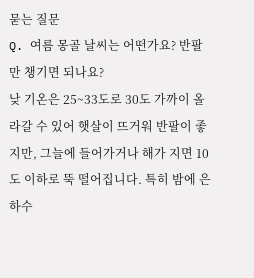묻는 질문
Q. 여름 몽골 날씨는 어떤가요? 반팔만 챙기면 되나요?
낮 기온은 25~33도로 30도 가까이 올라갈 수 있어 햇살이 뜨거워 반팔이 좋지만, 그늘에 들어가거나 해가 지면 10도 이하로 뚝 떨어집니다. 특히 밤에 은하수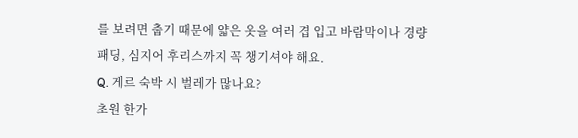를 보려면 춥기 때문에 얇은 옷을 여러 겹 입고 바람막이나 경량 패딩, 심지어 후리스까지 꼭 챙기셔야 해요.
Q. 게르 숙박 시 벌레가 많나요?
초원 한가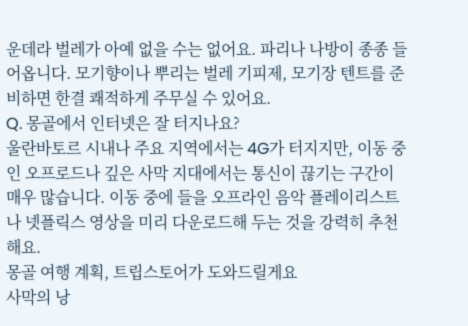운데라 벌레가 아예 없을 수는 없어요. 파리나 나방이 종종 들어옵니다. 모기향이나 뿌리는 벌레 기피제, 모기장 텐트를 준비하면 한결 쾌적하게 주무실 수 있어요.
Q. 몽골에서 인터넷은 잘 터지나요?
울란바토르 시내나 주요 지역에서는 4G가 터지지만, 이동 중인 오프로드나 깊은 사막 지대에서는 통신이 끊기는 구간이 매우 많습니다. 이동 중에 들을 오프라인 음악 플레이리스트나 넷플릭스 영상을 미리 다운로드해 두는 것을 강력히 추천해요.
몽골 여행 계획, 트립스토어가 도와드릴게요
사막의 낭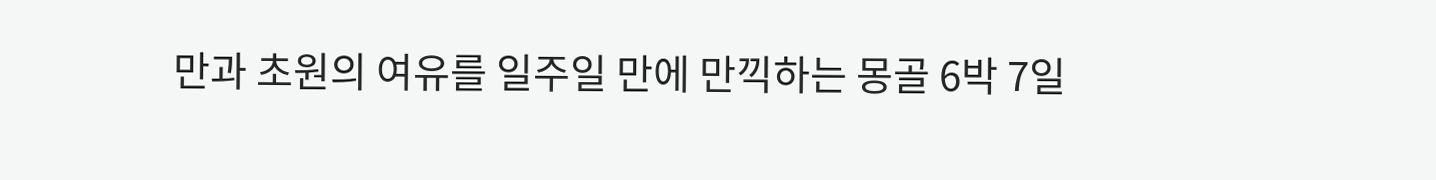만과 초원의 여유를 일주일 만에 만끽하는 몽골 6박 7일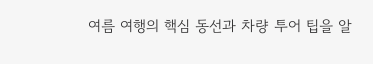여름 여행의 핵심 동선과 차량 투어 팁을 알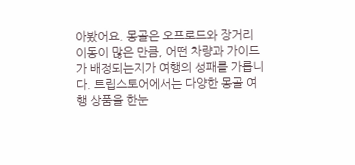아봤어요. 몽골은 오프로드와 장거리 이동이 많은 만큼, 어떤 차량과 가이드가 배정되는지가 여행의 성패를 가릅니다. 트립스토어에서는 다양한 몽골 여행 상품을 한눈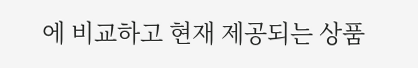에 비교하고 현재 제공되는 상품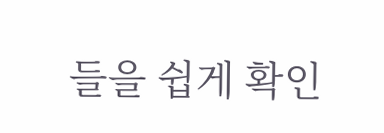들을 쉽게 확인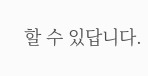할 수 있답니다.